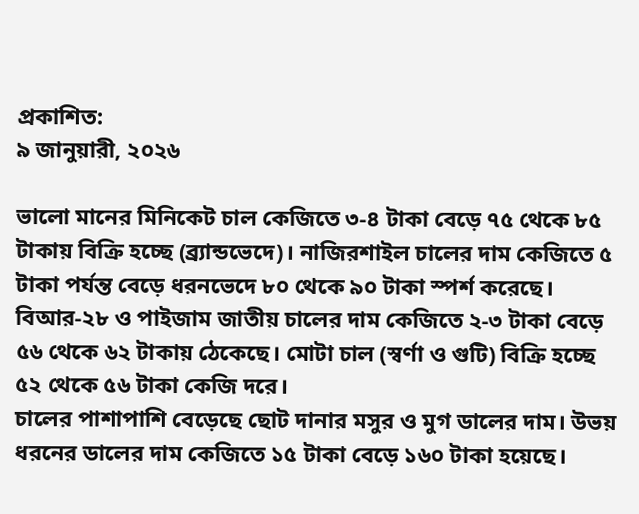প্রকাশিত:
৯ জানুয়ারী, ২০২৬

ভালো মানের মিনিকেট চাল কেজিতে ৩-৪ টাকা বেড়ে ৭৫ থেকে ৮৫ টাকায় বিক্রি হচ্ছে (ব্র্যান্ডভেদে)। নাজিরশাইল চালের দাম কেজিতে ৫ টাকা পর্যন্ত বেড়ে ধরনভেদে ৮০ থেকে ৯০ টাকা স্পর্শ করেছে। বিআর-২৮ ও পাইজাম জাতীয় চালের দাম কেজিতে ২-৩ টাকা বেড়ে ৫৬ থেকে ৬২ টাকায় ঠেকেছে। মোটা চাল (স্বর্ণা ও গুটি) বিক্রি হচ্ছে ৫২ থেকে ৫৬ টাকা কেজি দরে।
চালের পাশাপাশি বেড়েছে ছোট দানার মসুর ও মুগ ডালের দাম। উভয় ধরনের ডালের দাম কেজিতে ১৫ টাকা বেড়ে ১৬০ টাকা হয়েছে।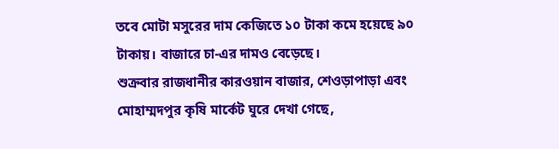তবে মোটা মসুরের দাম কেজিতে ১০ টাকা কমে হয়েছে ৯০ টাকায়। বাজারে চা-এর দামও বেড়েছে।
শুক্রবার রাজধানীর কারওয়ান বাজার, শেওড়াপাড়া এবং মোহাম্মদপুর কৃষি মার্কেট ঘুরে দেখা গেছে,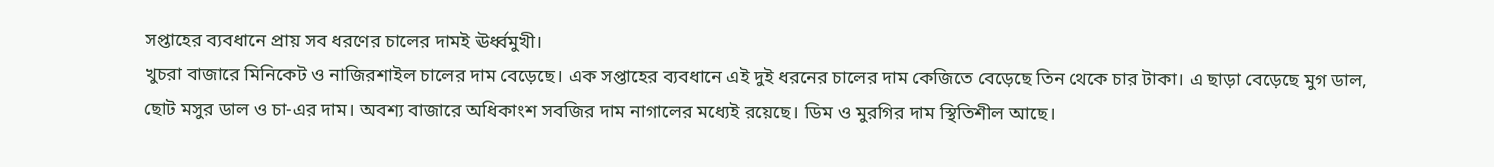সপ্তাহের ব্যবধানে প্রায় সব ধরণের চালের দামই ঊর্ধ্বমুখী।
খুচরা বাজারে মিনিকেট ও নাজিরশাইল চালের দাম বেড়েছে। এক সপ্তাহের ব্যবধানে এই দুই ধরনের চালের দাম কেজিতে বেড়েছে তিন থেকে চার টাকা। এ ছাড়া বেড়েছে মুগ ডাল, ছোট মসুর ডাল ও চা-এর দাম। অবশ্য বাজারে অধিকাংশ সবজির দাম নাগালের মধ্যেই রয়েছে। ডিম ও মুরগির দাম স্থিতিশীল আছে।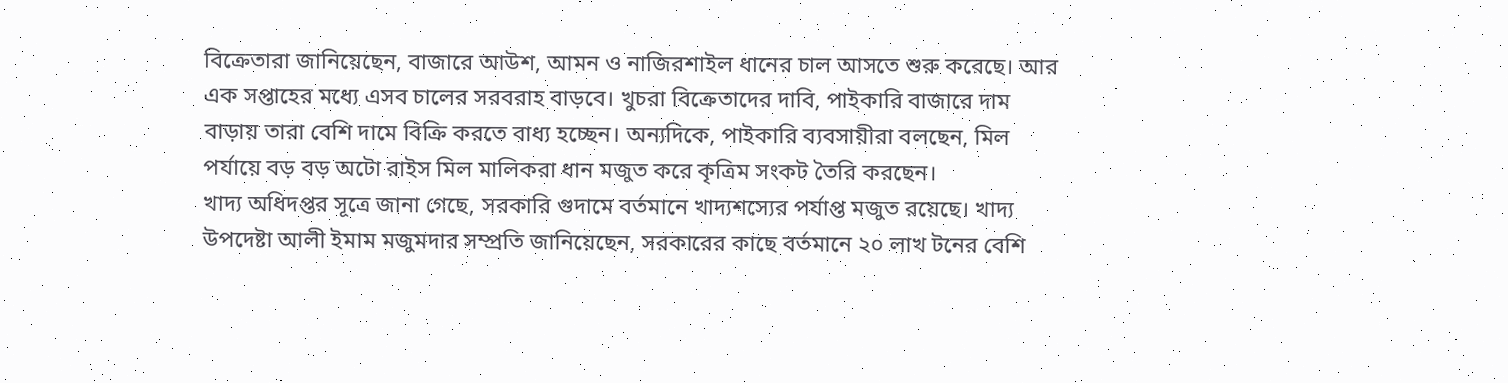বিক্রেতারা জানিয়েছেন, বাজারে আউশ, আমন ও নাজিরশাইল ধানের চাল আসতে শুরু করেছে। আর এক সপ্তাহের মধ্যে এসব চালের সরবরাহ বাড়বে। খুচরা বিক্রেতাদের দাবি, পাইকারি বাজারে দাম বাড়ায় তারা বেশি দামে বিক্রি করতে বাধ্য হচ্ছেন। অন্যদিকে, পাইকারি ব্যবসায়ীরা বলছেন, মিল পর্যায়ে বড় বড় অটো রাইস মিল মালিকরা ধান মজুত করে কৃত্রিম সংকট তৈরি করছেন।
খাদ্য অধিদপ্তর সূত্রে জানা গেছে, সরকারি গুদামে বর্তমানে খাদ্যশস্যের পর্যাপ্ত মজুত রয়েছে। খাদ্য উপদেষ্টা আলী ইমাম মজুমদার সম্প্রতি জানিয়েছেন, সরকারের কাছে বর্তমানে ২০ লাখ টনের বেশি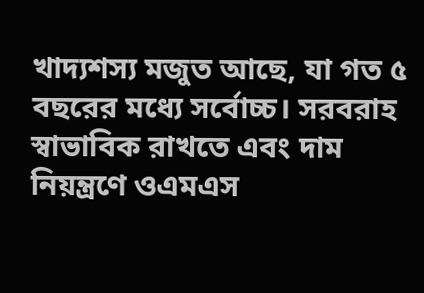খাদ্যশস্য মজুত আছে, যা গত ৫ বছরের মধ্যে সর্বোচ্চ। সরবরাহ স্বাভাবিক রাখতে এবং দাম নিয়ন্ত্রণে ওএমএস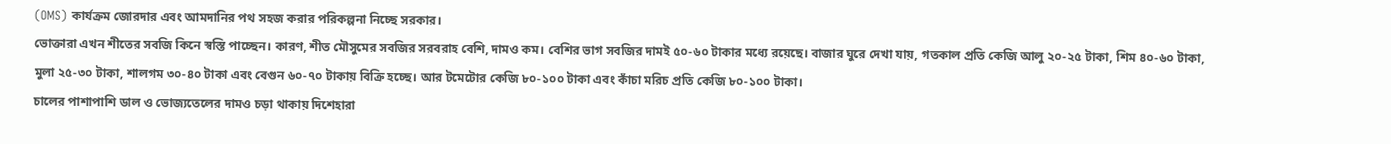(OMS) কার্যক্রম জোরদার এবং আমদানির পথ সহজ করার পরিকল্পনা নিচ্ছে সরকার।
ভোক্তারা এখন শীতের সবজি কিনে স্বস্তি পাচ্ছেন। কারণ, শীত মৌসুমের সবজির সরবরাহ বেশি, দামও কম। বেশির ভাগ সবজির দামই ৫০-৬০ টাকার মধ্যে রয়েছে। বাজার ঘুরে দেখা যায়, গতকাল প্রতি কেজি আলু ২০-২৫ টাকা, শিম ৪০-৬০ টাকা, মুলা ২৫-৩০ টাকা, শালগম ৩০-৪০ টাকা এবং বেগুন ৬০-৭০ টাকায় বিক্রি হচ্ছে। আর টমেটোর কেজি ৮০-১০০ টাকা এবং কাঁচা মরিচ প্রতি কেজি ৮০-১০০ টাকা।
চালের পাশাপাশি ডাল ও ভোজ্যতেলের দামও চড়া থাকায় দিশেহারা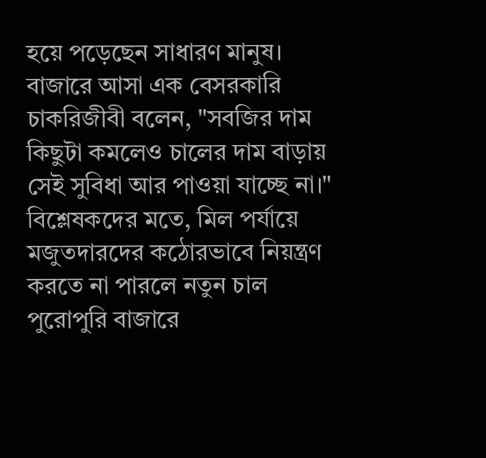হয়ে পড়েছেন সাধারণ মানুষ। বাজারে আসা এক বেসরকারি চাকরিজীবী বলেন, "সবজির দাম কিছুটা কমলেও চালের দাম বাড়ায় সেই সুবিধা আর পাওয়া যাচ্ছে না।"
বিশ্লেষকদের মতে, মিল পর্যায়ে মজুতদারদের কঠোরভাবে নিয়ন্ত্রণ করতে না পারলে নতুন চাল পুরোপুরি বাজারে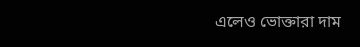এলেও ভোক্তারা দাম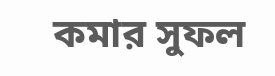কমার সুফল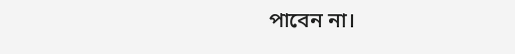পাবেন না।